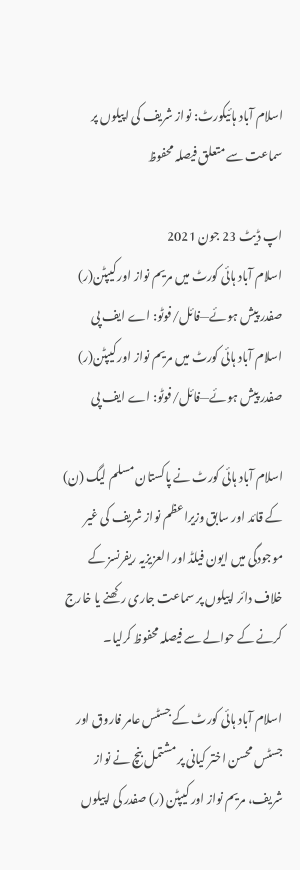اسلام آباد ہائیکورٹ: نواز شریف کی اپیلوں پر سماعت سے متعلق فیصلہ محفوظ

اپ ڈیٹ 23 جون 2021
اسلام آباد ہائی کورٹ میں مریم نواز اور کیپٹن(ر) صفدر پیش ہوئے—فائل/فوٹو: اے ایف پی
اسلام آباد ہائی کورٹ میں مریم نواز اور کیپٹن(ر) صفدر پیش ہوئے—فائل/فوٹو: اے ایف پی

اسلام آباد ہائی کورٹ نے پاکستان مسلم لیگ (ن) کے قائد اور سابق وزیراعظم نواز شریف کی غیر موجودگی میں ایون فیلڈ اور العزیزیہ ریفرنسز کے خلاف دائر اپیلوں پر سماعت جاری رکھنے یا خارج کرنے کے حوالے سے فیصلہ محفوظ کرلیا۔

اسلام آباد ہائی کورٹ کے جسٹس عامر فاروق اور جسٹس محسن اختر کیانی پر مشتمل بنچ نے نواز شریف، مریم نواز اور کیپٹن (ر) صفدر کی اپیلوں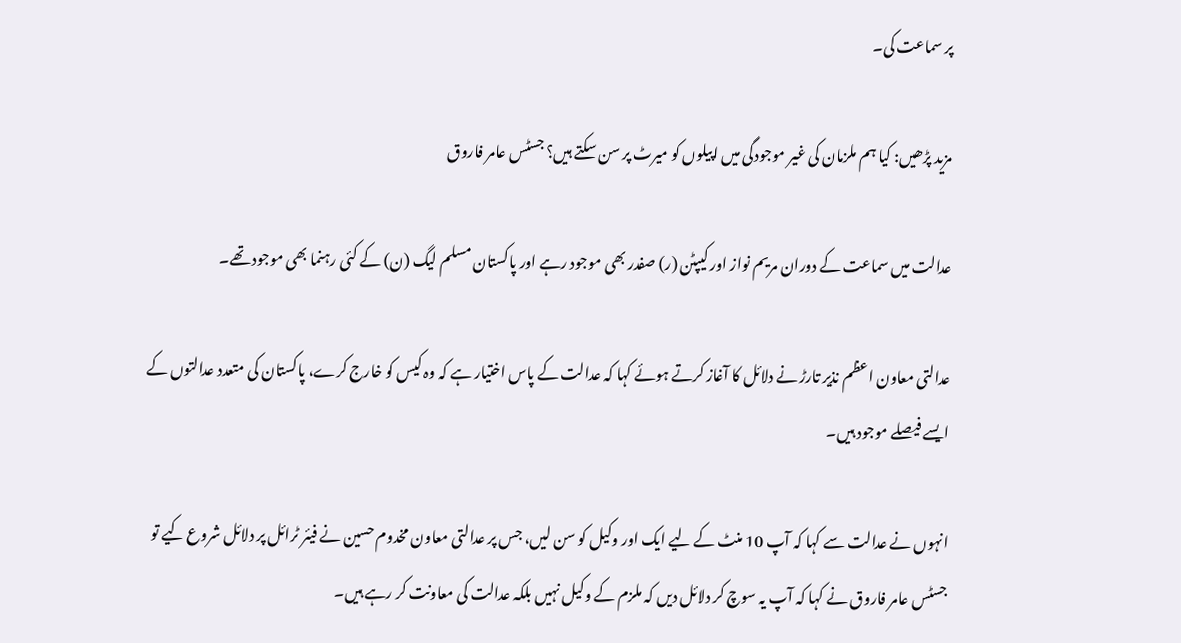پر سماعت کی۔

مزید پڑھیں: کیا ہم ملزمان کی غیر موجودگی میں اپیلوں کو میرٹ پر سن سکتے ہیں؟ جسٹس عامر فاروق

عدالت میں سماعت کے دوران مریم نواز اور کیپٹن (ر) صفدر بھی موجود رہے اور پاکستان مسلم لیگ (ن) کے کئی رہنما بھی موجود تھے۔

عدالتی معاون اعظم نذیر تارڑ نے دلائل کا آغاز کرتے ہوئے کہا کہ عدالت کے پاس اختیار ہے کہ وہ کیس کو خارج کرے، پاکستان کی متعدد عدالتوں کے ایسے فیصلے موجود ہیں۔

انہوں نے عدالت سے کہا کہ آپ 10 منٹ کے لیے ایک اور وکیل کو سن لیں، جس پر عدالتی معاون مخدوم حسین نے فیئر ٹرائل پر دلائل شروع کیے تو جسٹس عامر فاروق نے کہا کہ آپ یہ سوچ کر دلائل دیں کہ ملزم کے وکیل نہیں بلکہ عدالت کی معاونت کر رہے ہیں۔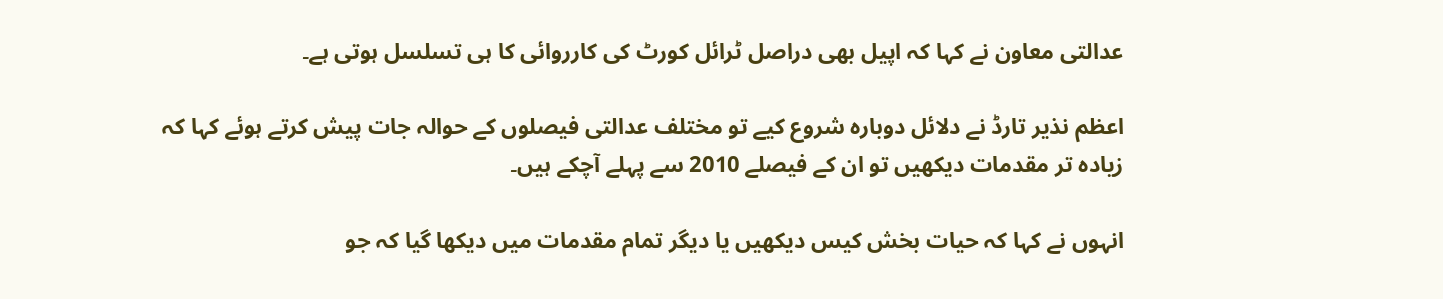عدالتی معاون نے کہا کہ اپیل بھی دراصل ٹرائل کورٹ کی کارروائی کا ہی تسلسل ہوتی ہے۔

اعظم نذیر تارڈ نے دلائل دوبارہ شروع کیے تو مختلف عدالتی فیصلوں کے حوالہ جات پیش کرتے ہوئے کہا کہ زیادہ تر مقدمات دیکھیں تو ان کے فیصلے 2010 سے پہلے آچکے ہیں۔

انہوں نے کہا کہ حیات بخش کیس دیکھیں یا دیگر تمام مقدمات میں دیکھا گیا کہ جو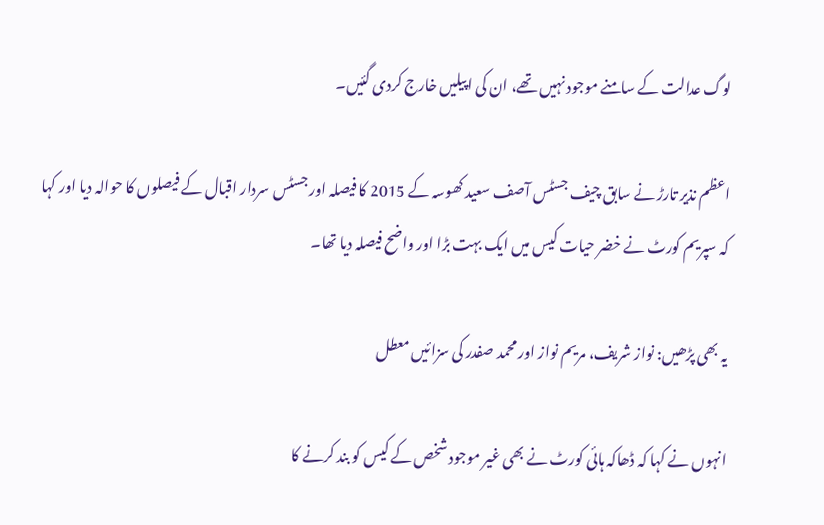لوگ عدالت کے سامنے موجود نہیں تھے، ان کی اپیلیں خارج کردی گئیں۔

اعظم نذیر تارڑ نے سابق چیف جسٹس آصف سعید کھوسہ کے 2015 کا فیصلہ اور جسٹس سردار اقبال کے فیصلوں کا حوالہ دیا اور کہا کہ سپریم کورٹ نے خضر حیات کیس میں ایک بہت بڑا اور واضح فیصلہ دیا تھا۔

یہ بھی پڑھیں: نواز شریف، مریم نواز اور محمد صفدر کی سزائیں معطل

انہوں نے کہا کہ ڈھاکہ ہائی کورٹ نے بھی غیر موجود شخص کے کیس کو بند کرنے کا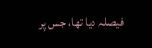فیصلہ دیا تھا، جس پر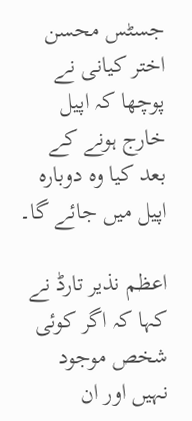جسٹس محسن اختر کیانی نے پوچھا کہ اپیل خارج ہونے کے بعد کیا وہ دوبارہ اپیل میں جائے گا۔

اعظم نذیر تارڈ نے کہا کہ اگر کوئی شخص موجود نہیں اور ان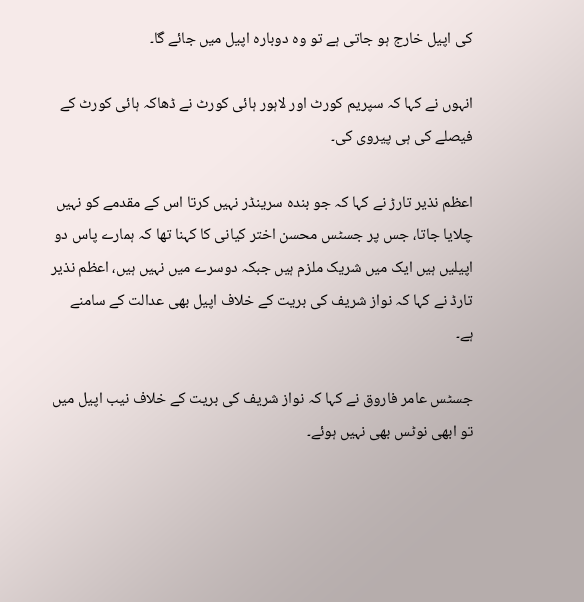کی اپیل خارج ہو جاتی ہے تو وہ دوبارہ اپیل میں جائے گا۔

انہوں نے کہا کہ سپریم کورٹ اور لاہور ہائی کورٹ نے ڈھاکہ ہائی کورٹ کے فیصلے کی ہی پیروی کی۔

اعظم نذیر تارڑ نے کہا کہ جو بندہ سرینڈر نہیں کرتا اس کے مقدمے کو نہیں چلایا جاتا، جس پر جسٹس محسن اختر کیانی کا کہنا تھا کہ ہمارے پاس دو اپیلیں ہیں ایک میں شریک ملزم ہیں جبکہ دوسرے میں نہیں ہیں، اعظم نذیر تارڈ نے کہا کہ نواز شریف کی بریت کے خلاف اپیل بھی عدالت کے سامنے ہے۔

جسٹس عامر فاروق نے کہا کہ نواز شریف کی بریت کے خلاف نیب اپیل میں تو ابھی نوٹس بھی نہیں ہوئے۔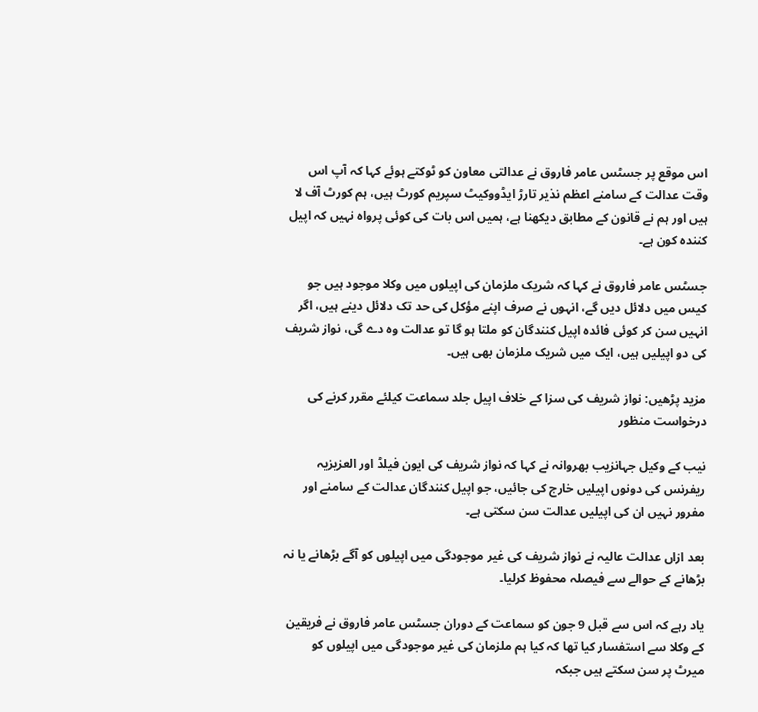اس موقع پر جسٹس عامر فاروق نے عدالتی معاون کو ٹوکتے ہوئے کہا کہ آپ اس وقت عدالت کے سامنے اعظم نذیر تارڑ ایڈووکیٹ سپریم کورٹ ہیں، ہم کورٹ آف لا ہیں اور ہم نے قانون کے مطابق دیکھنا ہے، ہمیں اس بات کی کوئی پرواہ نہیں کہ اپیل کنندہ کون ہے۔

جسٹس عامر فاروق نے کہا کہ شریک ملزمان کی اپیلوں میں وکلا موجود ہیں جو کیس میں دلائل دیں گے، انہوں نے صرف اپنے مؤکل کی حد تک دلائل دینے ہیں، اگر انہیں سن کر کوئی فائدہ اپیل کنندگان کو ملتا ہو گا تو عدالت وہ دے گی، نواز شریف کی دو اپیلیں ہیں، ایک میں شریک ملزمان بھی ہیں۔

مزید پڑھیں: نواز شریف کی سزا کے خلاف اپیل جلد سماعت کیلئے مقرر کرنے کی درخواست منظور

نیب کے وکیل جہانزیب بھروانہ نے کہا کہ نواز شریف کی ایون فیلڈ اور العزیزیہ ریفرنس کی دونوں اپیلیں خارج کی جائیں، جو اپیل کنندگان عدالت کے سامنے اور مفرور نہیں ان کی اپیلیں عدالت سن سکتی ہے۔

بعد ازاں عدالت عالیہ نے نواز شریف کی غیر موجودگی میں اپیلوں کو آگے بڑھانے یا نہ بڑھانے کے حوالے سے فیصلہ محفوظ کرلیا۔

یاد رہے کہ اس سے قبل 9 جون کو سماعت کے دوران جسٹس عامر فاروق نے فریقین کے وکلا سے استفسار کیا تھا کہ کیا ہم ملزمان کی غیر موجودگی میں اپیلوں کو میرٹ پر سن سکتے ہیں جبکہ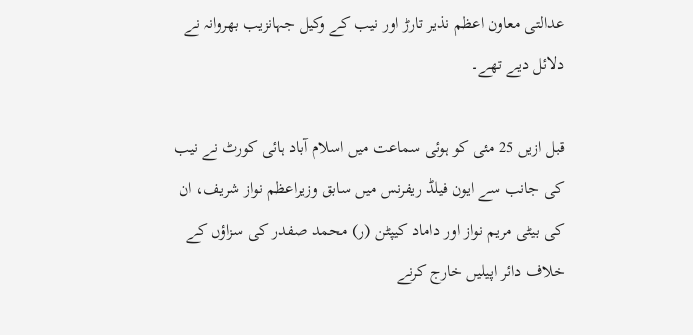عدالتی معاون اعظم نذیر تارڑ اور نیب کے وکیل جہانزیب بھروانہ نے دلائل دیے تھے۔

قبل ازیں 25 مئی کو ہوئی سماعت میں اسلام آباد ہائی کورٹ نے نیب کی جانب سے ایون فیلڈ ریفرنس میں سابق وزیراعظم نواز شریف، ان کی بیٹی مریم نواز اور داماد کیپٹن (ر) محمد صفدر کی سزاؤں کے خلاف دائر اپیلیں خارج کرنے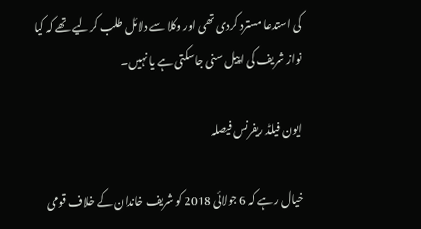کی استدعا مسترد کردی تھی اور وکلا سے دلائل طلب کرلیے تھے کہ کیا نواز شریف کی اپیل سنی جاسکتی ہے یا نہیں۔

ایون فیلڈ ریفرنس فیصلہ

خیال رہے کہ 6 جولائی 2018 کو شریف خاندان کے خلاف قومی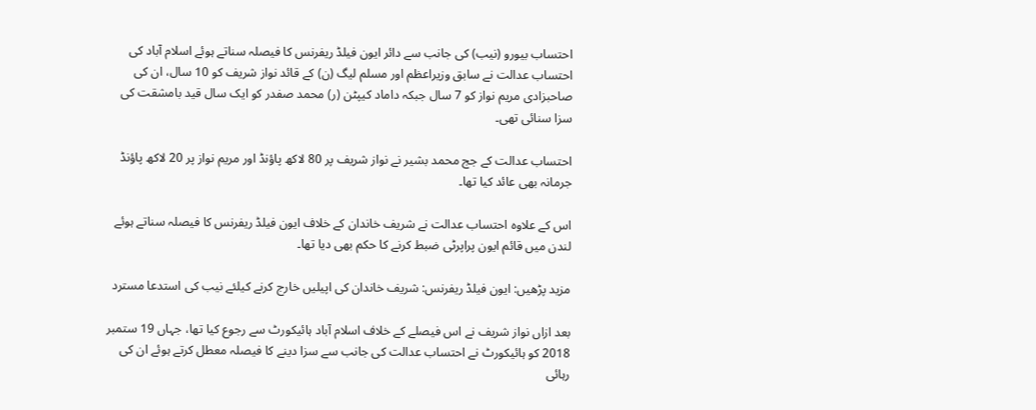احتساب بیورو (نیب) کی جانب سے دائر ایون فیلڈ ریفرنس کا فیصلہ سناتے ہوئے اسلام آباد کی احتساب عدالت نے سابق وزیراعظم اور مسلم لیگ (ن) کے قائد نواز شریف کو 10 سال، ان کی صاحبزادی مریم نواز کو 7 سال جبکہ داماد کیپٹن (ر) محمد صفدر کو ایک سال قید بامشقت کی سزا سنائی تھی۔

احتساب عدالت کے جج محمد بشیر نے نواز شریف پر 80 لاکھ پاؤنڈ اور مریم نواز پر 20 لاکھ پاؤنڈ جرمانہ بھی عائد کیا تھا۔

اس کے علاوہ احتساب عدالت نے شریف خاندان کے خلاف ایون فیلڈ ریفرنس کا فیصلہ سناتے ہوئے لندن میں قائم ایون پراپرٹی ضبط کرنے کا حکم بھی دیا تھا۔

مزید پڑھیں: ایون فیلڈ ریفرنس: شریف خاندان کی اپیلیں خارج کرنے کیلئے نیب کی استدعا مسترد

بعد ازاں نواز شریف نے اس فیصلے کے خلاف اسلام آباد ہائیکورٹ سے رجوع کیا تھا، جہاں 19 ستمبر 2018 کو ہائیکورٹ نے احتساب عدالت کی جانب سے سزا دینے کا فیصلہ معطل کرتے ہوئے ان کی رہائی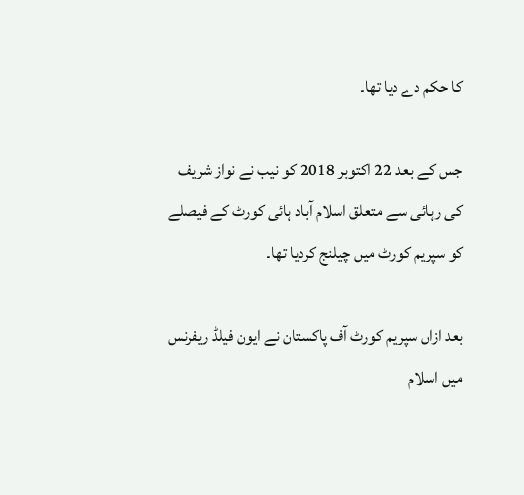کا حکم دے دیا تھا۔

جس کے بعد 22 اکتوبر 2018 کو نیب نے نواز شریف کی رہائی سے متعلق اسلام آباد ہائی کورٹ کے فیصلے کو سپریم کورٹ میں چیلنج کردیا تھا۔

بعد ازاں سپریم کورٹ آف پاکستان نے ایون فیلڈ ریفرنس میں اسلام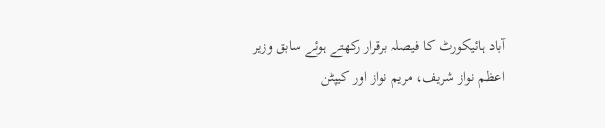آباد ہائیکورٹ کا فیصلہ برقرار رکھتے ہوئے سابق وزیر اعظم نواز شریف، مریم نواز اور کیپٹن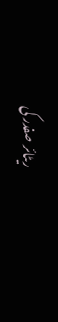ریٹائر صفدر کی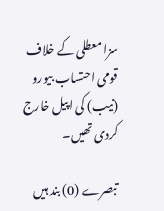سزا معطلی کے خلاف قومی احتساب بیورو (نیب) کی اپیل خارج کردی تھیں۔

تبصرے (0) بند ہیں